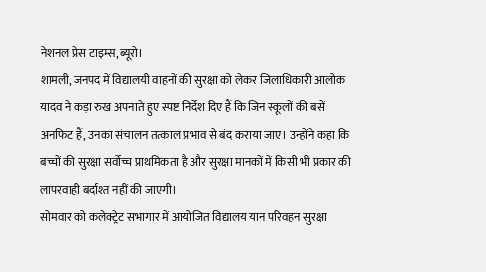नेशनल प्रेस टाइम्स,ब्यूरो।
शामली, जनपद में विद्यालयी वाहनों की सुरक्षा को लेकर जिलाधिकारी आलोक यादव ने कड़ा रुख अपनाते हुए स्पष्ट निर्देश दिए हैं कि जिन स्कूलों की बसें अनफिट हैं, उनका संचालन तत्काल प्रभाव से बंद कराया जाए। उन्होंने कहा कि बच्चों की सुरक्षा सर्वोच्च प्राथमिकता है और सुरक्षा मानकों में किसी भी प्रकार की लापरवाही बर्दाश्त नहीं की जाएगी।
सोमवार को कलेक्ट्रेट सभागार में आयोजित विद्यालय यान परिवहन सुरक्षा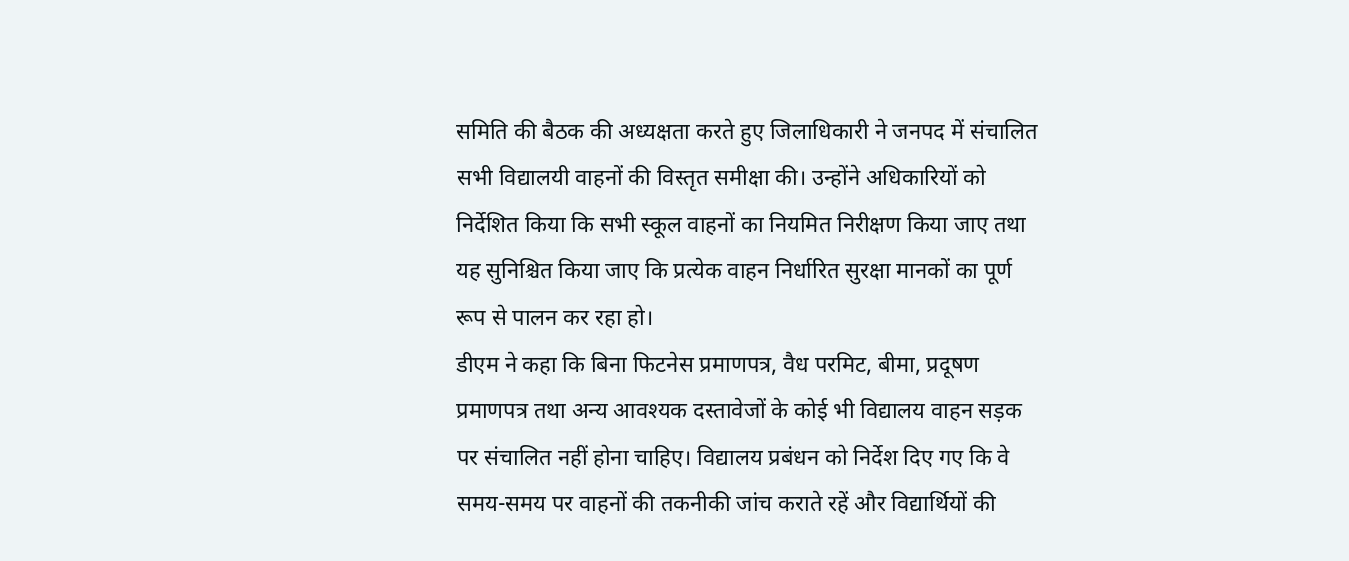समिति की बैठक की अध्यक्षता करते हुए जिलाधिकारी ने जनपद में संचालित सभी विद्यालयी वाहनों की विस्तृत समीक्षा की। उन्होंने अधिकारियों को निर्देशित किया कि सभी स्कूल वाहनों का नियमित निरीक्षण किया जाए तथा यह सुनिश्चित किया जाए कि प्रत्येक वाहन निर्धारित सुरक्षा मानकों का पूर्ण रूप से पालन कर रहा हो।
डीएम ने कहा कि बिना फिटनेस प्रमाणपत्र, वैध परमिट, बीमा, प्रदूषण प्रमाणपत्र तथा अन्य आवश्यक दस्तावेजों के कोई भी विद्यालय वाहन सड़क पर संचालित नहीं होना चाहिए। विद्यालय प्रबंधन को निर्देश दिए गए कि वे समय-समय पर वाहनों की तकनीकी जांच कराते रहें और विद्यार्थियों की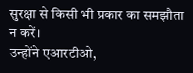सुरक्षा से किसी भी प्रकार का समझौता न करें।
उन्होंने एआरटीओ,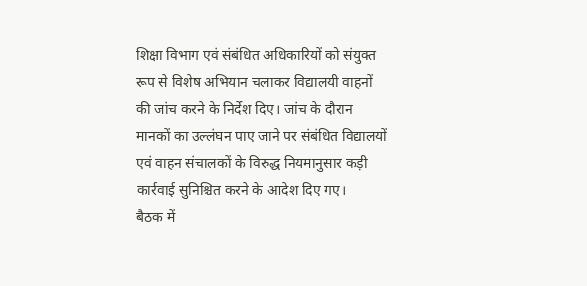शिक्षा विभाग एवं संबंधित अधिकारियों को संयुक्त रूप से विशेष अभियान चलाकर विद्यालयी वाहनों की जांच करने के निर्देश दिए। जांच के दौरान मानकों का उल्लंघन पाए जाने पर संबंधित विद्यालयों एवं वाहन संचालकों के विरुद्ध नियमानुसार कड़ी कार्रवाई सुनिश्चित करने के आदेश दिए गए।
बैठक में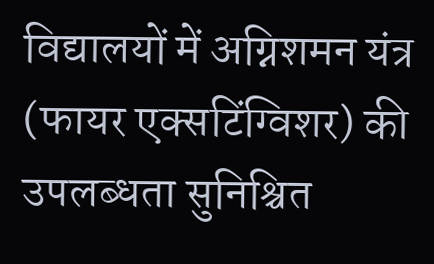विद्यालयों में अग्निशमन यंत्र (फायर एक्सटिंग्विशर) की उपलब्धता सुनिश्चित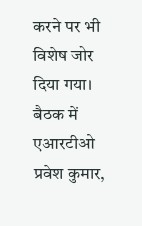करने पर भी विशेष जोर दिया गया।
बैठक में एआरटीओ प्रवेश कुमार,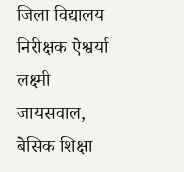जिला विद्यालय निरीक्षक ऐश्वर्या लक्ष्मी जायसवाल, बेसिक शिक्षा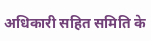अधिकारी सहित समिति के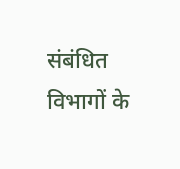संबंधित विभागों के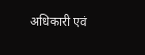अधिकारी एवं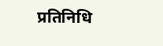प्रतिनिधि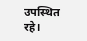उपस्थित रहे।